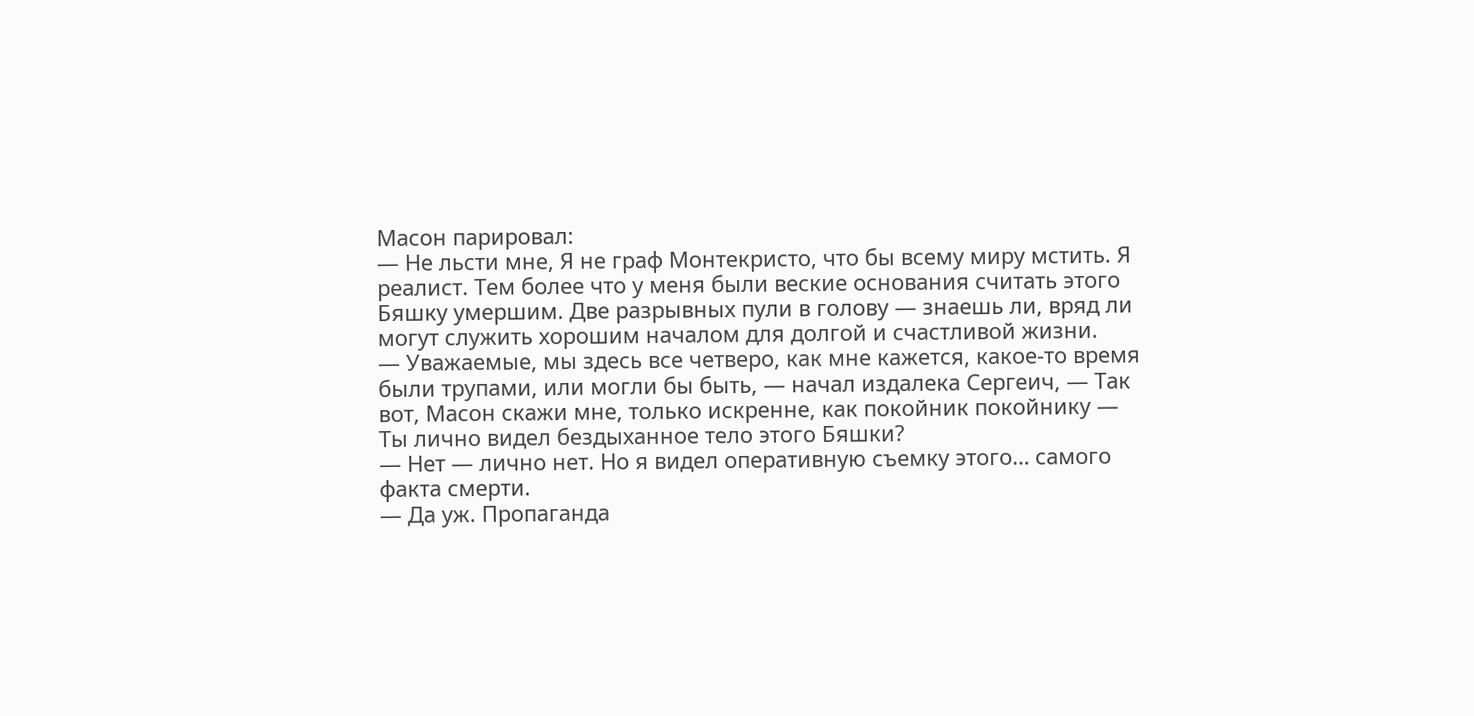Масон парировал:
— Не льсти мне, Я не граф Монтекристо, что бы всему миру мстить. Я реалист. Тем более что у меня были веские основания считать этого Бяшку умершим. Две разрывных пули в голову — знаешь ли, вряд ли могут служить хорошим началом для долгой и счастливой жизни.
— Уважаемые, мы здесь все четверо, как мне кажется, какое-то время были трупами, или могли бы быть, — начал издалека Сергеич, — Так вот, Масон скажи мне, только искренне, как покойник покойнику — Ты лично видел бездыханное тело этого Бяшки?
— Нет — лично нет. Но я видел оперативную съемку этого… самого факта смерти.
— Да уж. Пропаганда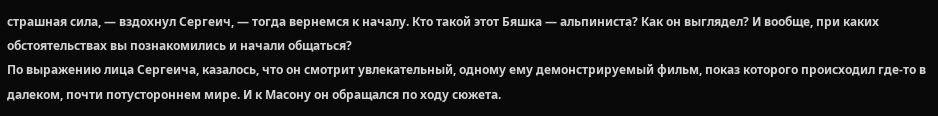страшная сила, — вздохнул Сергеич, — тогда вернемся к началу. Кто такой этот Бяшка — альпиниста? Как он выглядел? И вообще, при каких обстоятельствах вы познакомились и начали общаться?
По выражению лица Сергеича, казалось, что он смотрит увлекательный, одному ему демонстрируемый фильм, показ которого происходил где-то в далеком, почти потустороннем мире. И к Масону он обращался по ходу сюжета.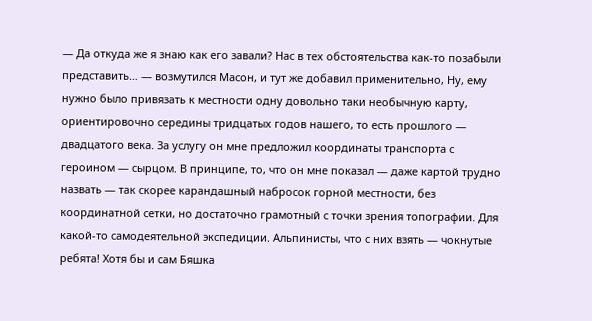— Да откуда же я знаю как его завали? Нас в тех обстоятельства как-то позабыли представить… — возмутился Масон, и тут же добавил применительно, Ну, ему нужно было привязать к местности одну довольно таки необычную карту, ориентировочно середины тридцатых годов нашего, то есть прошлого — двадцатого века. За услугу он мне предложил координаты транспорта с героином — сырцом. В принципе, то, что он мне показал — даже картой трудно назвать — так скорее карандашный набросок горной местности, без координатной сетки, но достаточно грамотный с точки зрения топографии. Для какой-то самодеятельной экспедиции. Альпинисты, что с них взять — чокнутые ребята! Хотя бы и сам Бяшка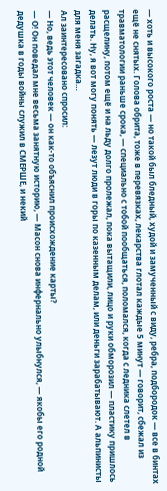— хоть и высокого роста — но такой был бледный, худой и замученный с виду, ребра, подбородок — все в бинтах ещё не снятых. Голова обрита, тоже в перевязках, лекарства глотал каждые 5 минут — говорит, сбежал из травматологии раньше срока, — специально с тобой пообщаться, поломался, когда с ледника слетел в расщелину, потом ещё и на льду долго пролежал, пока вытащили, лицо и руки обморозил — пластику пришлось делать. Ну, я вот могу понять — лезут люди в горы по казенным делам, или деньги зарабатывают. А альпинисты для меня загадка…
Ал заинтересовано спросил:
— Но, ведь этот человек — он как-то объяснил происхождение карты?
— О! Он поведал мне весьма занятную историю, — Масон снова инфернально улыбнулся, — якобы его родной дедушка в годы войны служил в СМЕРШЕ, и некий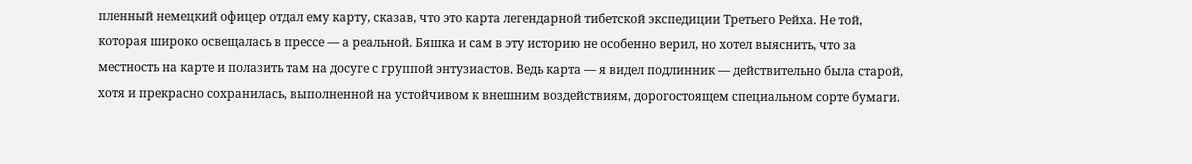пленный немецкий офицер отдал ему карту, сказав, что это карта легендарной тибетской экспедиции Третьего Рейха. Не той, которая широко освещалась в прессе — а реальной. Бяшка и сам в эту историю не особенно верил, но хотел выяснить, что за местность на карте и полазить там на досуге с группой энтузиастов. Ведь карта — я видел подлинник — действительно была старой, хотя и прекрасно сохранилась, выполненной на устойчивом к внешним воздействиям, дорогостоящем специальном сорте бумаги.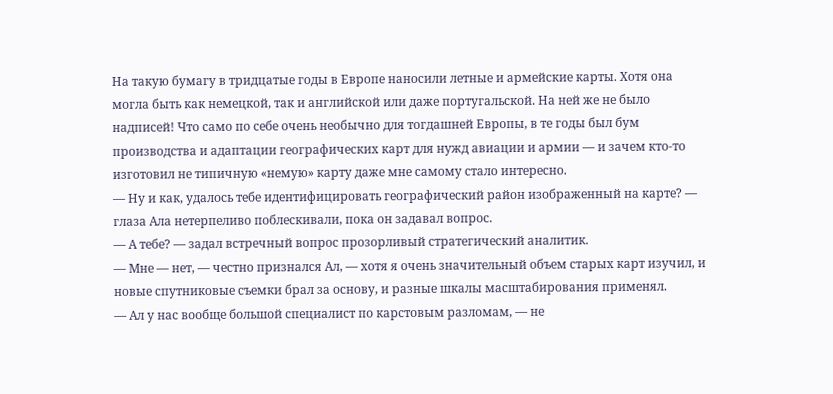На такую бумагу в тридцатые годы в Европе наносили летные и армейские карты. Хотя она могла быть как немецкой, так и английской или даже португальской. На ней же не было надписей! Что само по себе очень необычно для тогдашней Европы, в те годы был бум производства и адаптации географических карт для нужд авиации и армии — и зачем кто-то изготовил не типичную «немую» карту даже мне самому стало интересно.
— Ну и как, удалось тебе идентифицировать географический район изображенный на карте? — глаза Ала нетерпеливо поблескивали, пока он задавал вопрос.
— А тебе? — задал встречный вопрос прозорливый стратегический аналитик.
— Мне — нет, — честно признался Ал, — хотя я очень значительный объем старых карт изучил, и новые спутниковые съемки брал за основу, и разные шкалы масштабирования применял.
— Ал у нас вообще большой специалист по карстовым разломам, — не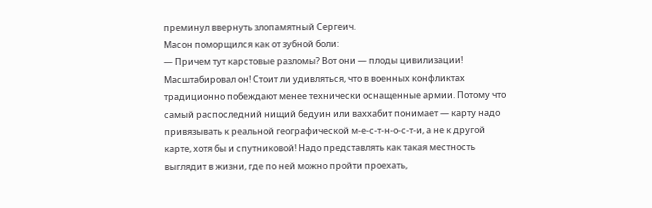преминул ввернуть злопамятный Сергеич.
Масон поморщился как от зубной боли:
— Причем тут карстовые разломы? Вот они — плоды цивилизации! Масштабировал он! Стоит ли удивляться, что в военных конфликтах традиционно побеждают менее технически оснащенные армии. Потому что самый распоследний нищий бедуин или ваххабит понимает — карту надо привязывать к реальной географической м-е-с-т-н-о-с-т-и, а не к другой карте, хотя бы и спутниковой! Надо представлять как такая местность выглядит в жизни, где по ней можно пройти проехать,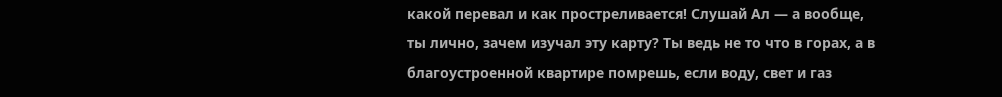какой перевал и как простреливается! Слушай Ал — а вообще, ты лично, зачем изучал эту карту? Ты ведь не то что в горах, а в благоустроенной квартире помрешь, если воду, свет и газ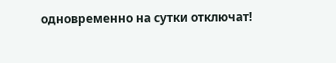одновременно на сутки отключат!